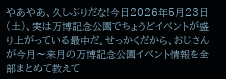やあやあ、久しぶりだな!今日2026年5月23日(土)、実は万博記念公園でちょうどイベントが盛り上がっている最中だ。せっかくだから、おじさんが今月〜来月の万博記念公園イベント情報を全部まとめて教えて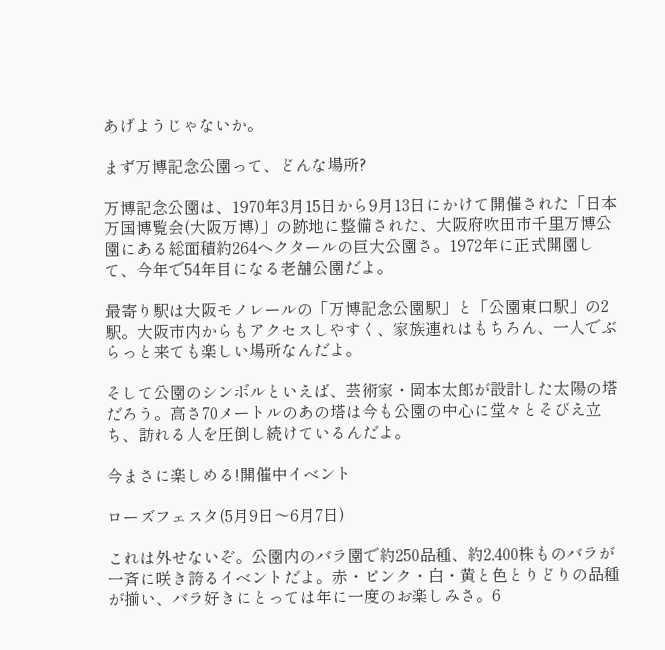あげようじゃないか。

まず万博記念公園って、どんな場所?

万博記念公園は、1970年3月15日から9月13日にかけて開催された「日本万国博覧会(大阪万博)」の跡地に整備された、大阪府吹田市千里万博公園にある総面積約264ヘクタールの巨大公園さ。1972年に正式開園して、今年で54年目になる老舗公園だよ。

最寄り駅は大阪モノレールの「万博記念公園駅」と「公園東口駅」の2駅。大阪市内からもアクセスしやすく、家族連れはもちろん、一人でぶらっと来ても楽しい場所なんだよ。

そして公園のシンボルといえば、芸術家・岡本太郎が設計した太陽の塔だろう。高さ70メートルのあの塔は今も公園の中心に堂々とそびえ立ち、訪れる人を圧倒し続けているんだよ。

今まさに楽しめる!開催中イベント

ローズフェスタ(5月9日〜6月7日)

これは外せないぞ。公園内のバラ園で約250品種、約2,400株ものバラが一斉に咲き誇るイベントだよ。赤・ピンク・白・黄と色とりどりの品種が揃い、バラ好きにとっては年に一度のお楽しみさ。6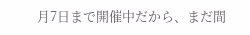月7日まで開催中だから、まだ間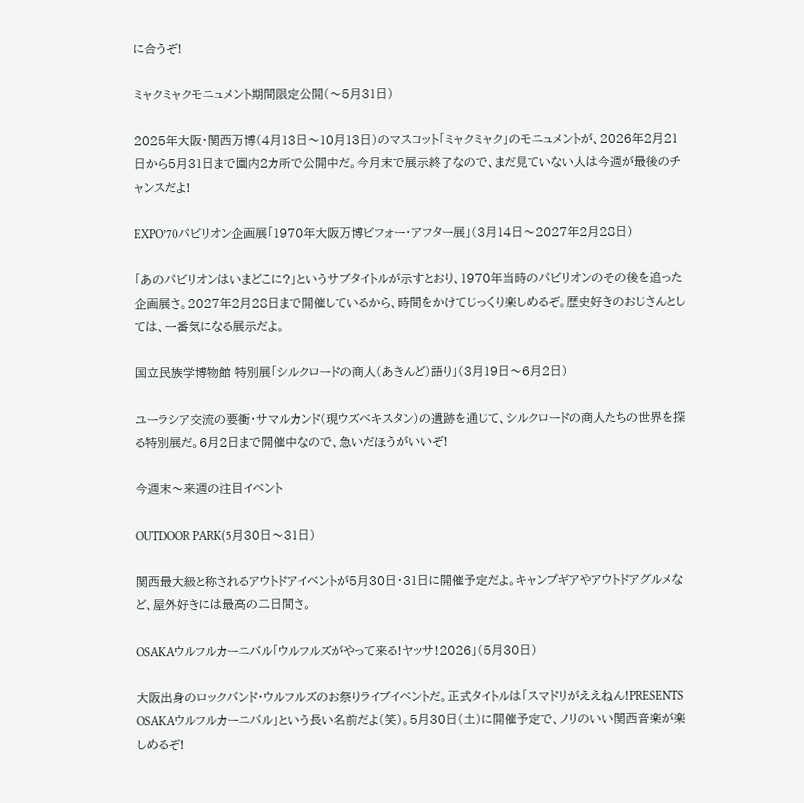に合うぞ!

ミャクミャクモニュメント期間限定公開(〜5月31日)

2025年大阪・関西万博(4月13日〜10月13日)のマスコット「ミャクミャク」のモニュメントが、2026年2月21日から5月31日まで園内2カ所で公開中だ。今月末で展示終了なので、まだ見ていない人は今週が最後のチャンスだよ!

EXPO’70パビリオン企画展「1970年大阪万博ビフォー・アフター展」(3月14日〜2027年2月28日)

「あのパビリオンはいまどこに?」というサブタイトルが示すとおり、1970年当時のパビリオンのその後を追った企画展さ。2027年2月28日まで開催しているから、時間をかけてじっくり楽しめるぞ。歴史好きのおじさんとしては、一番気になる展示だよ。

国立民族学博物館 特別展「シルクロードの商人(あきんど)語り」(3月19日〜6月2日)

ユーラシア交流の要衝・サマルカンド(現ウズベキスタン)の遺跡を通じて、シルクロードの商人たちの世界を探る特別展だ。6月2日まで開催中なので、急いだほうがいいぞ!

今週末〜来週の注目イベント

OUTDOOR PARK(5月30日〜31日)

関西最大級と称されるアウトドアイベントが5月30日・31日に開催予定だよ。キャンプギアやアウトドアグルメなど、屋外好きには最高の二日間さ。

OSAKAウルフルカーニバル「ウルフルズがやって来る!ヤッサ!2026」(5月30日)

大阪出身のロックバンド・ウルフルズのお祭りライブイベントだ。正式タイトルは「スマドリがええねん!PRESENTS OSAKAウルフルカーニバル」という長い名前だよ(笑)。5月30日(土)に開催予定で、ノリのいい関西音楽が楽しめるぞ!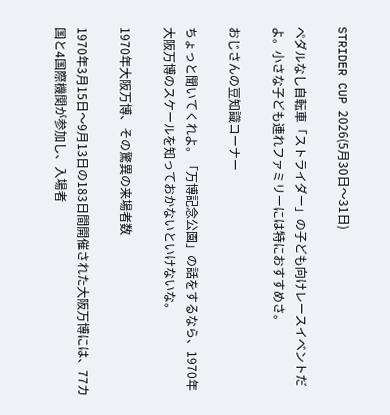STRIDER CUP 2026(5月30日〜31日)

ペダルなし自転車「ストライダー」の子ども向けレースイベントだよ。小さな子ども連れファミリーには特におすすめさ。

おじさんの豆知識コーナー

ちょっと聞いてくれよ。「万博記念公園」の話をするなら、1970年大阪万博のスケールを知っておかないといけないな。

1970年大阪万博、その驚異の来場者数

1970年3月15日〜9月13日の183日間開催された大阪万博には、77カ国と4国際機関が参加し、入場者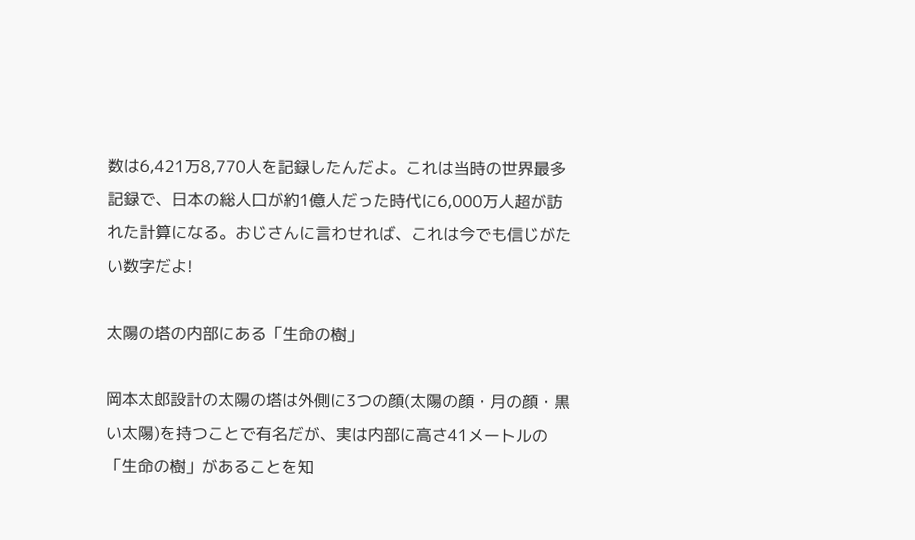数は6,421万8,770人を記録したんだよ。これは当時の世界最多記録で、日本の総人口が約1億人だった時代に6,000万人超が訪れた計算になる。おじさんに言わせれば、これは今でも信じがたい数字だよ!

太陽の塔の内部にある「生命の樹」

岡本太郎設計の太陽の塔は外側に3つの顔(太陽の顔・月の顔・黒い太陽)を持つことで有名だが、実は内部に高さ41メートルの「生命の樹」があることを知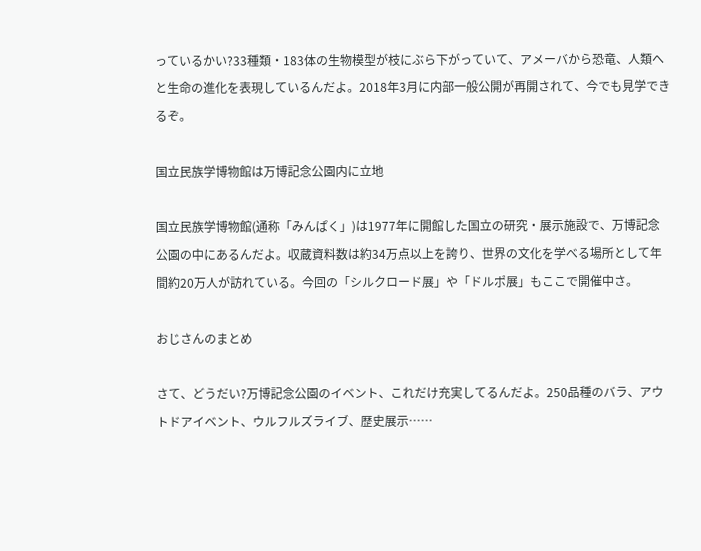っているかい?33種類・183体の生物模型が枝にぶら下がっていて、アメーバから恐竜、人類へと生命の進化を表現しているんだよ。2018年3月に内部一般公開が再開されて、今でも見学できるぞ。

国立民族学博物館は万博記念公園内に立地

国立民族学博物館(通称「みんぱく」)は1977年に開館した国立の研究・展示施設で、万博記念公園の中にあるんだよ。収蔵資料数は約34万点以上を誇り、世界の文化を学べる場所として年間約20万人が訪れている。今回の「シルクロード展」や「ドルポ展」もここで開催中さ。

おじさんのまとめ

さて、どうだい?万博記念公園のイベント、これだけ充実してるんだよ。250品種のバラ、アウトドアイベント、ウルフルズライブ、歴史展示……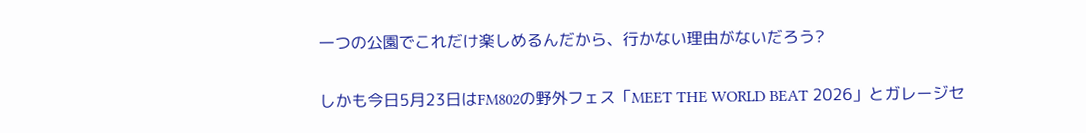一つの公園でこれだけ楽しめるんだから、行かない理由がないだろう?

しかも今日5月23日はFM802の野外フェス「MEET THE WORLD BEAT 2026」とガレージセ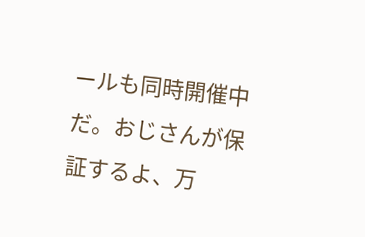ールも同時開催中だ。おじさんが保証するよ、万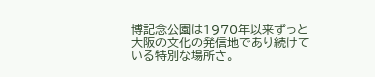博記念公園は1970年以来ずっと大阪の文化の発信地であり続けている特別な場所さ。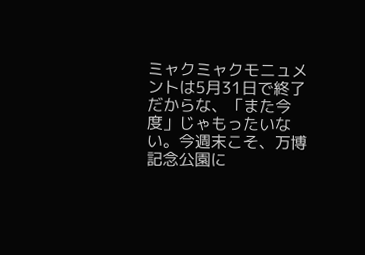ミャクミャクモニュメントは5月31日で終了だからな、「また今度」じゃもったいない。今週末こそ、万博記念公園に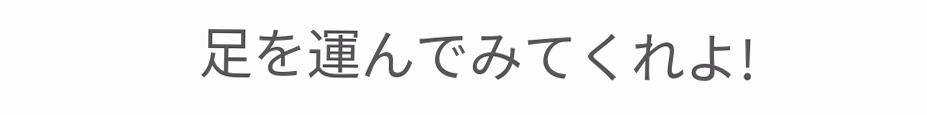足を運んでみてくれよ!